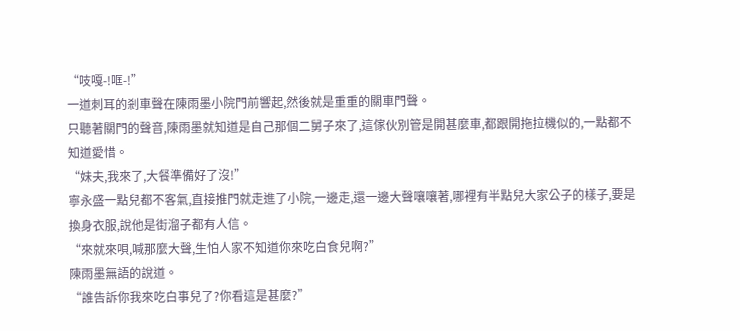“吱嘎-!哐-!”
一道刺耳的剎車聲在陳雨墨小院門前響起,然後就是重重的關車門聲。
只聽著關門的聲音,陳雨墨就知道是自己那個二舅子來了,這傢伙別管是開甚麼車,都跟開拖拉機似的,一點都不知道愛惜。
“妹夫,我來了,大餐準備好了沒!”
寧永盛一點兒都不客氣,直接推門就走進了小院,一邊走,還一邊大聲嚷嚷著,哪裡有半點兒大家公子的樣子,要是換身衣服,說他是街溜子都有人信。
“來就來唄,喊那麼大聲,生怕人家不知道你來吃白食兒啊?”
陳雨墨無語的說道。
“誰告訴你我來吃白事兒了?你看這是甚麼?”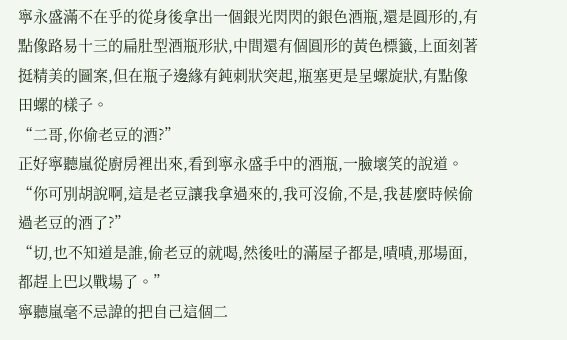寧永盛滿不在乎的從身後拿出一個銀光閃閃的銀色酒瓶,還是圓形的,有點像路易十三的扁肚型酒瓶形狀,中間還有個圓形的黃色標籤,上面刻著挺精美的圖案,但在瓶子邊緣有鈍刺狀突起,瓶塞更是呈螺旋狀,有點像田螺的樣子。
“二哥,你偷老豆的酒?”
正好寧聽嵐從廚房裡出來,看到寧永盛手中的酒瓶,一臉壞笑的說道。
“你可別胡說啊,這是老豆讓我拿過來的,我可沒偷,不是,我甚麼時候偷過老豆的酒了?”
“切,也不知道是誰,偷老豆的就喝,然後吐的滿屋子都是,嘖嘖,那場面,都趕上巴以戰場了。”
寧聽嵐毫不忌諱的把自己這個二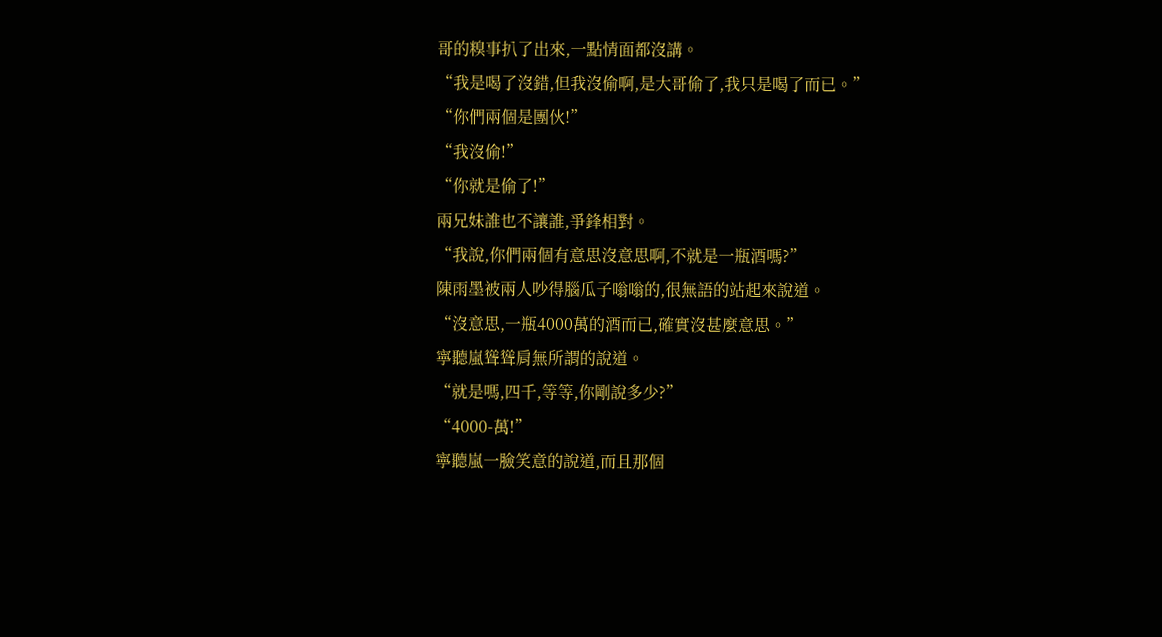哥的糗事扒了出來,一點情面都沒講。
“我是喝了沒錯,但我沒偷啊,是大哥偷了,我只是喝了而已。”
“你們兩個是團伙!”
“我沒偷!”
“你就是偷了!”
兩兄妹誰也不讓誰,爭鋒相對。
“我說,你們兩個有意思沒意思啊,不就是一瓶酒嗎?”
陳雨墨被兩人吵得腦瓜子嗡嗡的,很無語的站起來說道。
“沒意思,一瓶4000萬的酒而已,確實沒甚麼意思。”
寧聽嵐聳聳肩無所謂的說道。
“就是嗎,四千,等等,你剛說多少?”
“4000-萬!”
寧聽嵐一臉笑意的說道,而且那個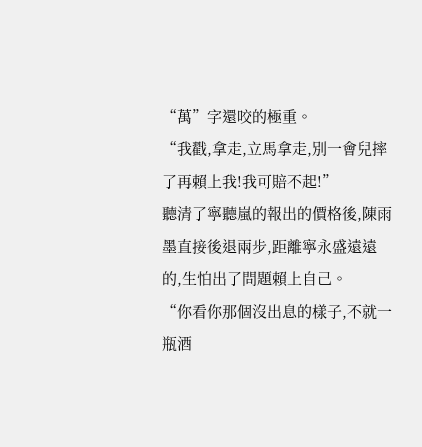“萬”字還咬的極重。
“我戳,拿走,立馬拿走,別一會兒摔了再賴上我!我可賠不起!”
聽清了寧聽嵐的報出的價格後,陳雨墨直接後退兩步,距離寧永盛遠遠的,生怕出了問題賴上自己。
“你看你那個沒出息的樣子,不就一瓶酒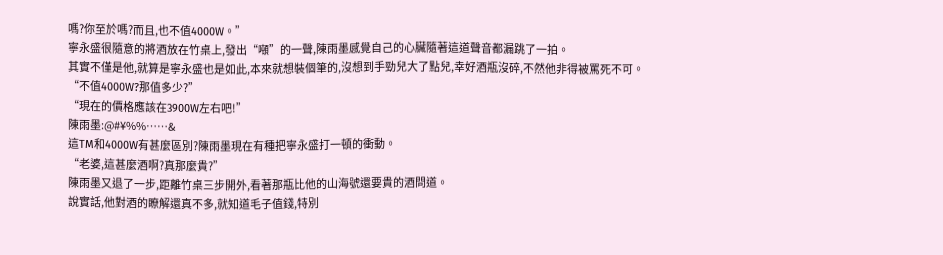嗎?你至於嗎?而且,也不值4000W。”
寧永盛很隨意的將酒放在竹桌上,發出“噸”的一聲,陳雨墨感覺自己的心臟隨著這道聲音都漏跳了一拍。
其實不僅是他,就算是寧永盛也是如此,本來就想裝個筆的,沒想到手勁兒大了點兒,幸好酒瓶沒碎,不然他非得被罵死不可。
“不值4000W?那值多少?”
“現在的價格應該在3900W左右吧!”
陳雨墨:@#¥%%……&
這TM和4000W有甚麼區別?陳雨墨現在有種把寧永盛打一頓的衝動。
“老婆,這甚麼酒啊?真那麼貴?”
陳雨墨又退了一步,距離竹桌三步開外,看著那瓶比他的山海號還要貴的酒問道。
說實話,他對酒的瞭解還真不多,就知道毛子值錢,特別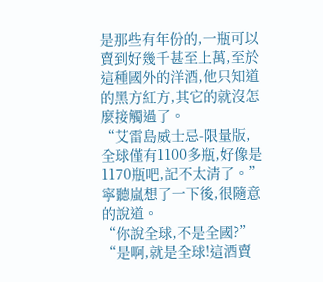是那些有年份的,一瓶可以賣到好幾千甚至上萬,至於這種國外的洋酒,他只知道的黑方紅方,其它的就沒怎麼接觸過了。
“艾雷島威士忌-限量版,全球僅有1100多瓶,好像是1170瓶吧,記不太清了。”
寧聽嵐想了一下後,很隨意的說道。
“你說全球,不是全國?”
“是啊,就是全球!這酒賣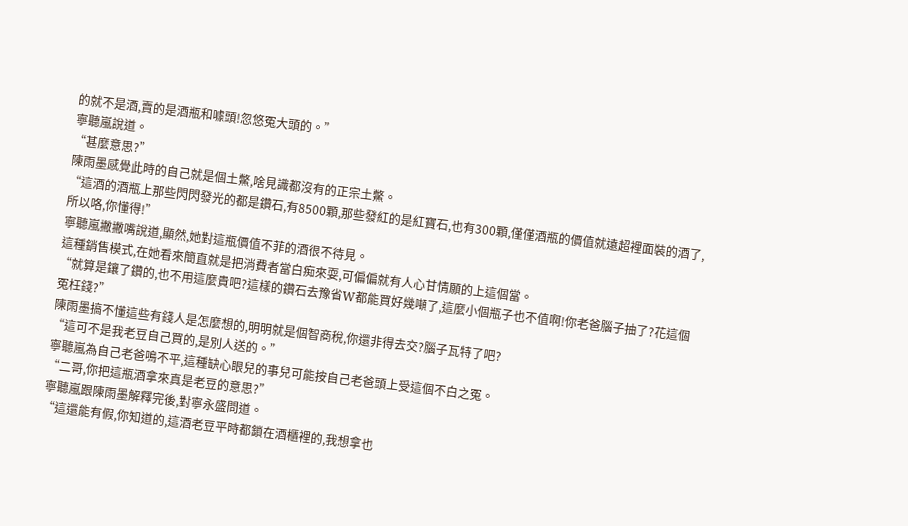的就不是酒,賣的是酒瓶和噱頭!忽悠冤大頭的。”
寧聽嵐說道。
“甚麼意思?”
陳雨墨感覺此時的自己就是個土鱉,啥見識都沒有的正宗土鱉。
“這酒的酒瓶上那些閃閃發光的都是鑽石,有8500顆,那些發紅的是紅寶石,也有300顆,僅僅酒瓶的價值就遠超裡面裝的酒了,所以咯,你懂得!”
寧聽嵐撇撇嘴說道,顯然,她對這瓶價值不菲的酒很不待見。
這種銷售模式,在她看來簡直就是把消費者當白痴來耍,可偏偏就有人心甘情願的上這個當。
“就算是鑲了鑽的,也不用這麼貴吧?這樣的鑽石去豫省W都能買好幾噸了,這麼小個瓶子也不值啊!你老爸腦子抽了?花這個冤枉錢?”
陳雨墨搞不懂這些有錢人是怎麼想的,明明就是個智商稅,你還非得去交?腦子瓦特了吧?
“這可不是我老豆自己買的,是別人送的。”
寧聽嵐為自己老爸鳴不平,這種缺心眼兒的事兒可能按自己老爸頭上受這個不白之冤。
“二哥,你把這瓶酒拿來真是老豆的意思?”
寧聽嵐跟陳雨墨解釋完後,對寧永盛問道。
“這還能有假,你知道的,這酒老豆平時都鎖在酒櫃裡的,我想拿也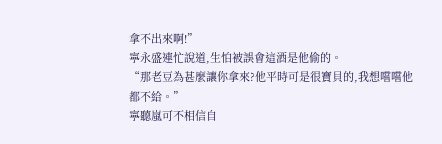拿不出來啊!”
寧永盛連忙說道,生怕被誤會這酒是他偷的。
“那老豆為甚麼讓你拿來?他平時可是很寶貝的,我想嚐嚐他都不給。”
寧聽嵐可不相信自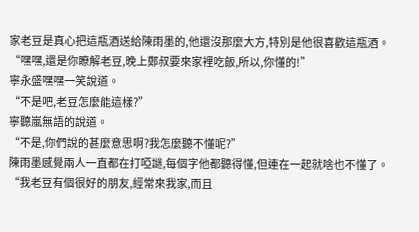家老豆是真心把這瓶酒送給陳雨墨的,他還沒那麼大方,特別是他很喜歡這瓶酒。
“嘿嘿,還是你瞭解老豆,晚上鄭叔要來家裡吃飯,所以,你懂的!”
寧永盛嘿嘿一笑說道。
“不是吧,老豆怎麼能這樣?”
寧聽嵐無語的說道。
“不是,你們說的甚麼意思啊?我怎麼聽不懂呢?”
陳雨墨感覺兩人一直都在打啞謎,每個字他都聽得懂,但連在一起就啥也不懂了。
“我老豆有個很好的朋友,經常來我家,而且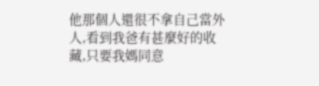他那個人還很不拿自己當外人,看到我爸有甚麼好的收藏,只要我媽同意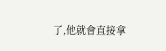了,他就會直接拿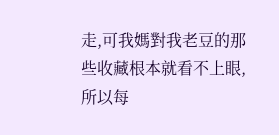走,可我媽對我老豆的那些收藏根本就看不上眼,所以每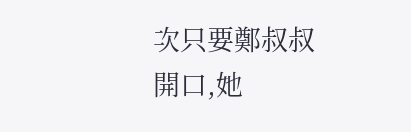次只要鄭叔叔開口,她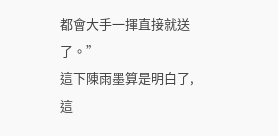都會大手一揮直接就送了。”
這下陳雨墨算是明白了,這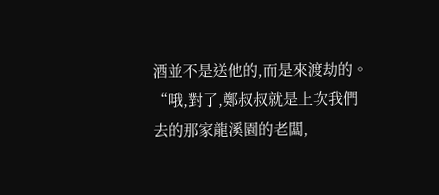酒並不是送他的,而是來渡劫的。
“哦,對了,鄭叔叔就是上次我們去的那家龍溪園的老闆,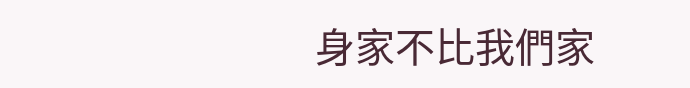身家不比我們家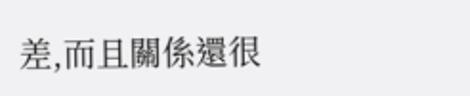差,而且關係還很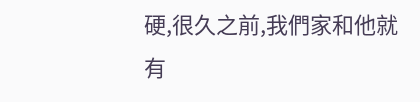硬,很久之前,我們家和他就有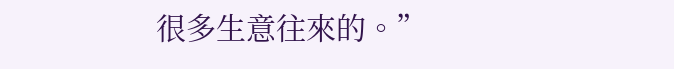很多生意往來的。”